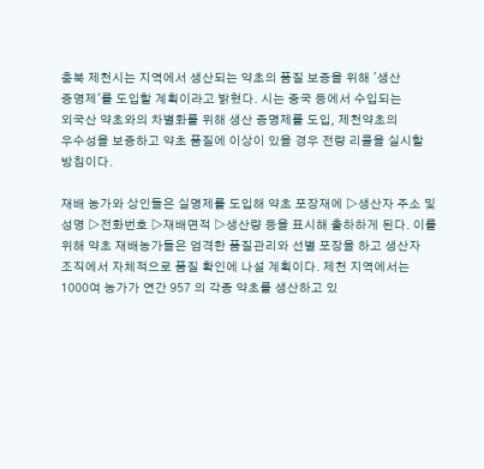충북 제천시는 지역에서 생산되는 약초의 품질 보증을 위해 '생산
증명제'를 도입할 계획이라고 밝혔다. 시는 중국 등에서 수입되는
외국산 약초와의 차별화를 위해 생산 증명제를 도입, 제천약초의
우수성을 보증하고 약초 품질에 이상이 있을 경우 전량 리콜을 실시할
방침이다.

재배 농가와 상인들은 실명제를 도입해 약초 포장재에 ▷생산자 주소 및
성명 ▷전화번호 ▷재배면적 ▷생산량 등을 표시해 출하하게 된다. 이를
위해 약초 재배농가들은 엄격한 품질관리와 선별 포장을 하고 생산자
조직에서 자체적으로 품질 확인에 나설 계획이다. 제천 지역에서는
1000여 농가가 연간 957 의 각종 약초를 생산하고 있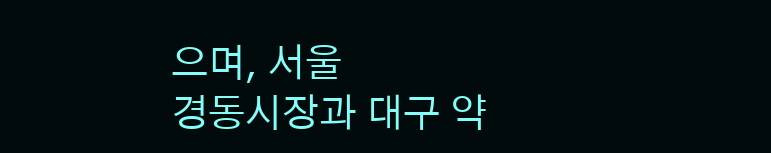으며, 서울
경동시장과 대구 약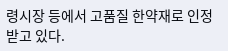령시장 등에서 고품질 한약재로 인정 받고 있다.